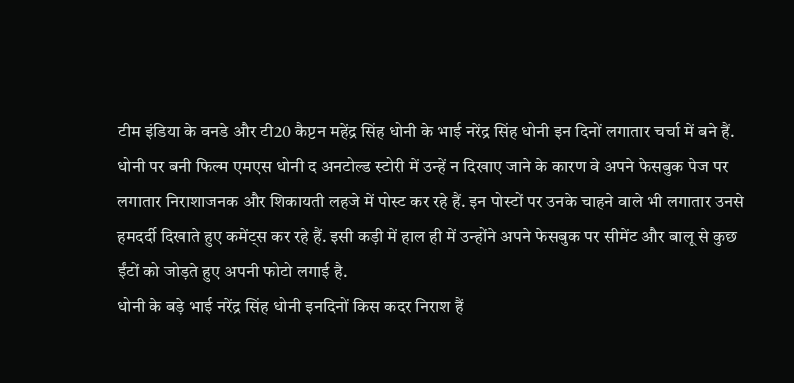टीम इंडिया के वनडे और टी20 कैप्टन महेंद्र सिंह धोनी के भाई नरेंद्र सिंह धोनी इन दिनों लगातार चर्चा में बने हैं. धोनी पर बनी फिल्म एमएस धोनी द अनटोल्ड स्टोरी में उन्हें न दिखाए जाने के कारण वे अपने फेसबुक पेज पर लगातार निराशाजनक और शिकायती लहजे में पोस्ट कर रहे हैं. इन पोस्टों पर उनके चाहने वाले भी लगातार उनसे हमदर्दी दिखाते हुए कमेंट्स कर रहे हैं. इसी कड़ी में हाल ही में उन्होंने अपने फेसबुक पर सीमेंट और बालू से कुछ ईंटों को जोड़ते हुए अपनी फोटो लगाई है.
धोनी के बड़े भाई नरेंद्र सिंह धोनी इनदिनों किस कदर निराश हैं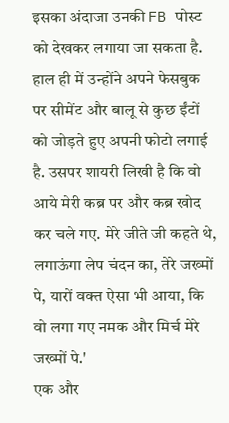इसका अंदाजा उनकी FB पोस्ट को देखकर लगाया जा सकता है. हाल ही में उन्होंने अपने फेसबुक पर सीमेंट और बालू से कुछ ईंटों को जोड़ते हुए अपनी फोटो लगाई है. उसपर शायरी लिखी है कि वो आये मेरी कब्र पर और कब्र खोद कर चले गए. मेरे जीते जी कहते थे, लगाऊंगा लेप चंदन का, तेरे जख्मों पे, यारों वक्त ऐसा भी आया, कि वो लगा गए नमक और मिर्च मेरे जख्मों पे.'
एक और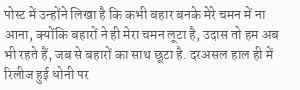पोस्ट में उन्होंने लिखा है कि कभी बहार बनके मेरे चमन में ना आना, क्योंकि बहारों ने ही मेरा चमन लूटा है, उदास तो हम अब भी रहते हैं, जब से बहारों का साथ छूटा है. दरअसल हाल ही में रिलीज हुई धोनी पर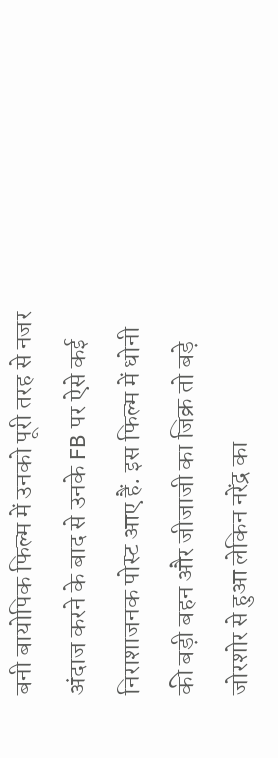बनी बायोपिक फिल्म में उनको पूरी तरह से नजर अंदाज करने के बाद से उनके FB पर ऐसे कई निराशाजनक पोस्ट आए हैं. इस फिल्म में धोनी की बड़ी बहन और जीजाजी का जिक्र तो बड़े जोरशोर से हुआ लेकिन नरेंद्र का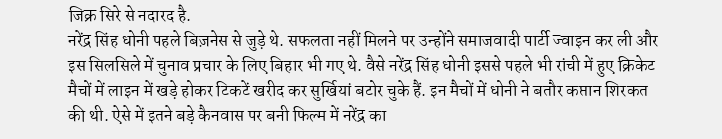जिक्र सिरे से नदारद है.
नरेंद्र सिंह धोनी पहले बिज़नेस से जुड़े थे. सफलता नहीं मिलने पर उन्होंने समाजवादी पार्टी ज्वाइन कर ली और इस सिलसिले में चुनाव प्रचार के लिए बिहार भी गए थे. वैसे नरेंद्र सिंह धोनी इससे पहले भी रांची में हुए क्रिकेट मैचों में लाइन में खड़े होकर टिकटें खरीद कर सुर्खियां बटोर चुके हैं. इन मैचों में धोनी ने बतौर कप्तान शिरकत की थी. ऐसे में इतने बड़े कैनवास पर बनी फिल्म में नरेंद्र का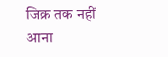जिक्र तक नहीं आना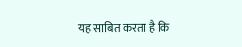यह साबित करता है कि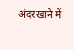अंदरखाने में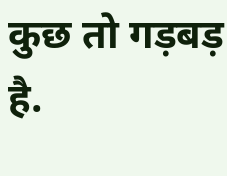कुछ तो गड़बड़ है.